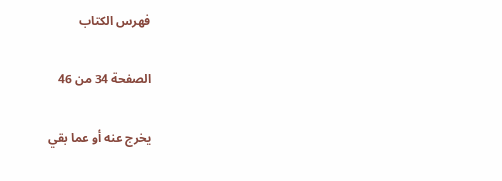فهرس الكتاب

الصفحة 34 من 46

يخرج عنه أو عما بقي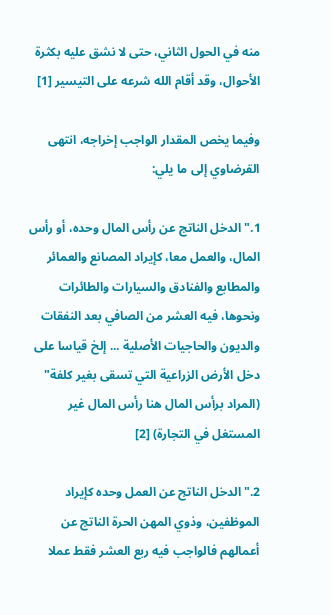منه في الحول الثاني، حتى لا نشق عليه بكثرة الأحوال، وقد أقام الله شرعه على التيسير [1]

وفيما يخص المقدار الواجب إخراجه، انتهى القرضاوي إلى ما يلي:

1."الدخل الناتج عن رأس المال وحده، أو رأس المال، والعمل معا، كإيراد المصانع والعمائر والمطابع والفنادق والسيارات والطائرات ونحوها، فيه العشر من الصافي بعد النفقات والديون والحاجيات الأصلية ... إلخ قياسا على دخل الأرض الزراعية التي تسقى بغير كلفة" (المراد برأس المال هنا رأس المال غير المستغل في التجارة) [2]

2."الدخل الناتج عن العمل وحده كإيراد الموظفين، وذوي المهن الحرة الناتج عن أعمالهم فالواجب فيه ربع العشر فقط عملا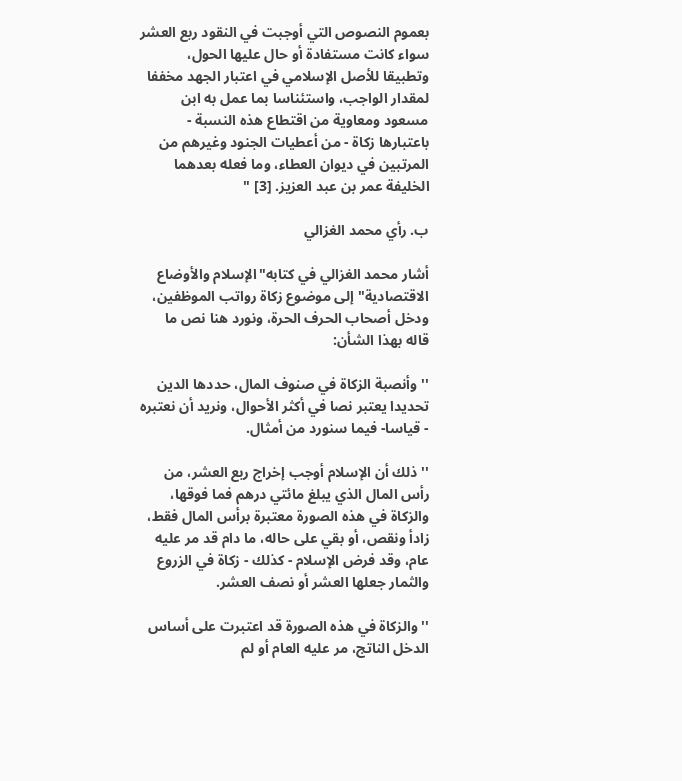بعموم النصوص التي أوجبت في النقود ربع العشر سواء كانت مستفادة أو حال عليها الحول، وتطبيقا للأصل الإسلامي في اعتبار الجهد مخففا لمقدار الواجب، واستئناسا بما عمل به ابن مسعود ومعاوية من اقتطاع هذه النسبة - باعتبارها زكاة - من أعطيات الجنود وغيرهم من المرتبين في ديوان العطاء، وما فعله بعدهما الخليفة عمر بن عبد العزيز. [3] "

ب. رأي محمد الغزالي

أشار محمد الغزالي في كتابه"الإسلام والأوضاع الاقتصادية"إلى موضوع زكاة رواتب الموظفين، ودخل أصحاب الحرف الحرة، ونورد هنا نص ما قاله بهذا الشأن:

'' وأنصبة الزكاة في صنوف المال، حددها الدين تحديدا يعتبر نصا في أكثر الأحوال، ونريد أن نعتبره - قياسا- فيما سنورد من أمثال.

'' ذلك أن الإسلام أوجب إخراج ربع العشر، من رأس المال الذي يبلغ مائتي درهم فما فوقها، والزكاة في هذه الصورة معتبرة برأس المال فقط، زادأ ونقص، أو بقي على حاله، ما دام قد مر عليه عام، وقد فرض الإسلام - كذلك - زكاة في الزروع والثمار جعلها العشر أو نصف العشر.

'' والزكاة في هذه الصورة قد اعتبرت على أساس الدخل الناتج، مر عليه العام أو لم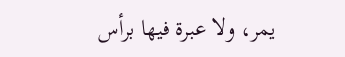يمر، ولا عبرة فيها برأس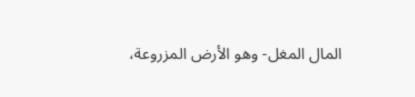المال المغل- وهو الأرض المزروعة،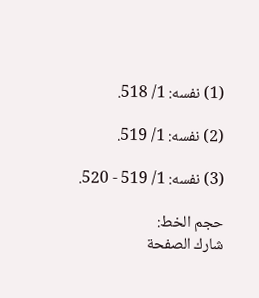(1) نفسه: 1/ 518.

(2) نفسه: 1/ 519.

(3) نفسه: 1/ 519 - 520.

حجم الخط:
شارك الصفحة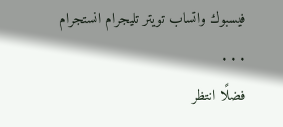فيسبوك واتساب تويتر تليجرام انستجرام
. . .
فضلًا انتظر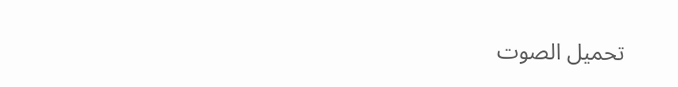تحميل الصوت